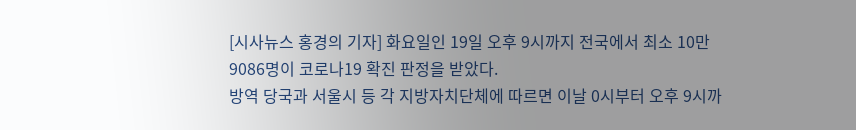[시사뉴스 홍경의 기자] 화요일인 19일 오후 9시까지 전국에서 최소 10만9086명이 코로나19 확진 판정을 받았다.
방역 당국과 서울시 등 각 지방자치단체에 따르면 이날 0시부터 오후 9시까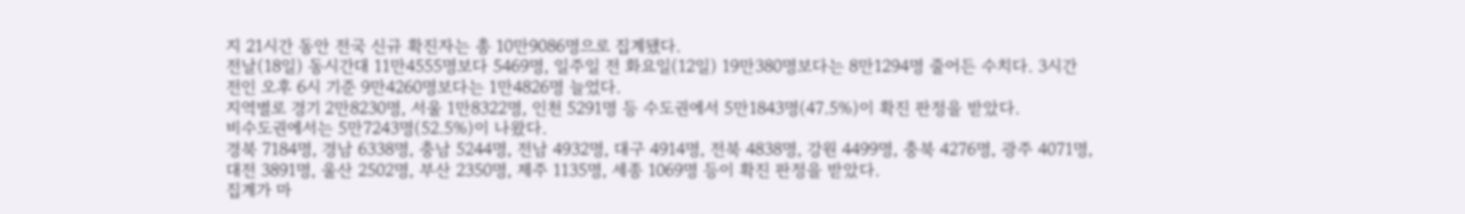지 21시간 동안 전국 신규 확진자는 총 10만9086명으로 집계됐다.
전날(18일) 동시간대 11만4555명보다 5469명, 일주일 전 화요일(12일) 19만380명보다는 8만1294명 줄어든 수치다. 3시간 전인 오후 6시 기준 9만4260명보다는 1만4826명 늘었다.
지역별로 경기 2만8230명, 서울 1만8322명, 인천 5291명 등 수도권에서 5만1843명(47.5%)이 확진 판정을 받았다.
비수도권에서는 5만7243명(52.5%)이 나왔다.
경북 7184명, 경남 6338명, 충남 5244명, 전남 4932명, 대구 4914명, 전북 4838명, 강원 4499명, 충북 4276명, 광주 4071명, 대전 3891명, 울산 2502명, 부산 2350명, 제주 1135명, 세종 1069명 등이 확진 판정을 받았다.
집계가 마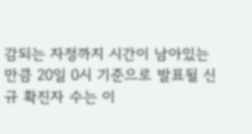감되는 자정까지 시간이 남아있는 만큼 20일 0시 기준으로 발표될 신규 확진자 수는 이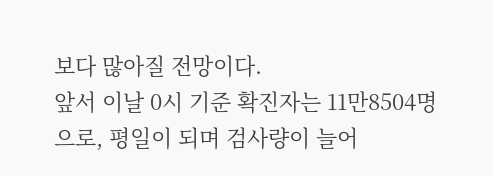보다 많아질 전망이다.
앞서 이날 0시 기준 확진자는 11만8504명으로, 평일이 되며 검사량이 늘어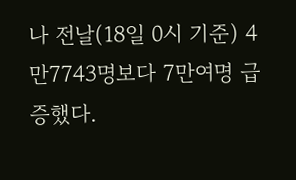나 전날(18일 0시 기준) 4만7743명보다 7만여명 급증했다.